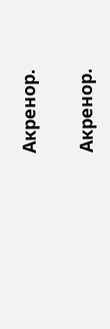Акренор.

Акренор.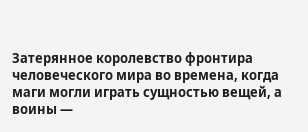Затерянное королевство фронтира человеческого мира во времена, когда маги могли играть сущностью вещей, а воины —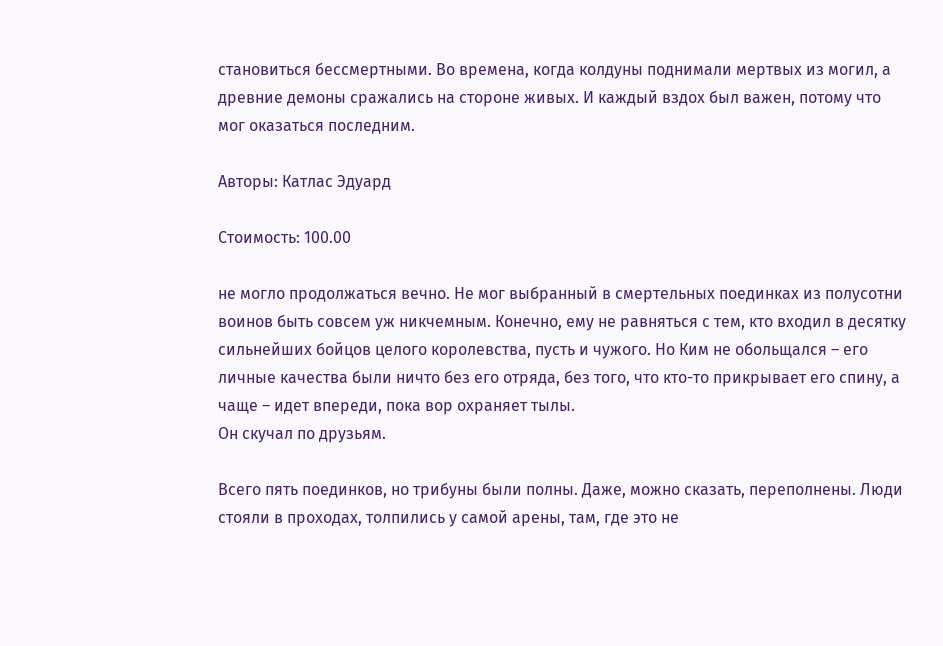становиться бессмертными. Во времена, когда колдуны поднимали мертвых из могил, а древние демоны сражались на стороне живых. И каждый вздох был важен, потому что мог оказаться последним.

Авторы: Катлас Эдуард

Стоимость: 100.00

не могло продолжаться вечно. Не мог выбранный в смертельных поединках из полусотни воинов быть совсем уж никчемным. Конечно, ему не равняться с тем, кто входил в десятку сильнейших бойцов целого королевства, пусть и чужого. Но Ким не обольщался – его личные качества были ничто без его отряда, без того, что кто-то прикрывает его спину, а чаще – идет впереди, пока вор охраняет тылы.
Он скучал по друзьям.

Всего пять поединков, но трибуны были полны. Даже, можно сказать, переполнены. Люди стояли в проходах, толпились у самой арены, там, где это не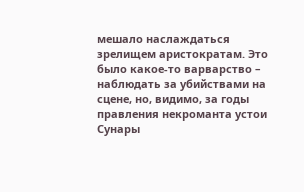мешало наслаждаться зрелищем аристократам. Это было какое-то варварство – наблюдать за убийствами на сцене, но, видимо, за годы правления некроманта устои Сунары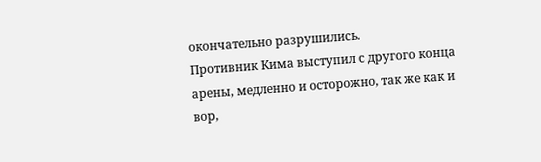окончательно разрушились.
Противник Кима выступил с другого конца арены, медленно и осторожно, так же как и вор,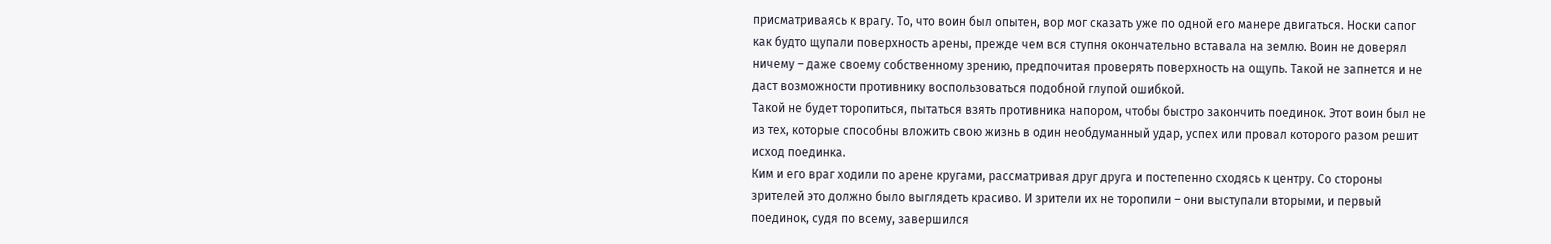присматриваясь к врагу. То, что воин был опытен, вор мог сказать уже по одной его манере двигаться. Носки сапог как будто щупали поверхность арены, прежде чем вся ступня окончательно вставала на землю. Воин не доверял ничему – даже своему собственному зрению, предпочитая проверять поверхность на ощупь. Такой не запнется и не даст возможности противнику воспользоваться подобной глупой ошибкой.
Такой не будет торопиться, пытаться взять противника напором, чтобы быстро закончить поединок. Этот воин был не из тех, которые способны вложить свою жизнь в один необдуманный удар, успех или провал которого разом решит исход поединка.
Ким и его враг ходили по арене кругами, рассматривая друг друга и постепенно сходясь к центру. Со стороны зрителей это должно было выглядеть красиво. И зрители их не торопили – они выступали вторыми, и первый поединок, судя по всему, завершился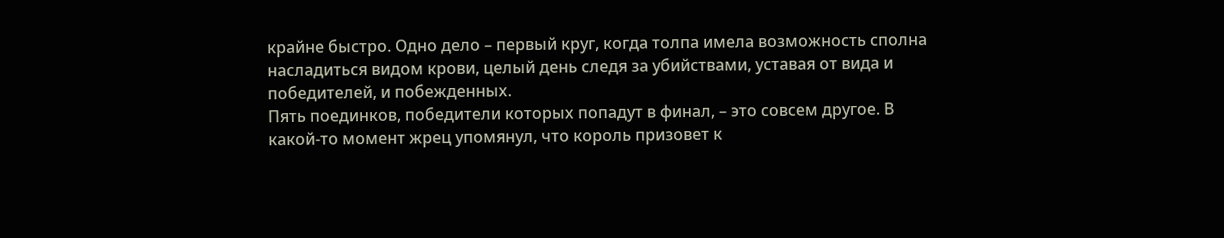крайне быстро. Одно дело – первый круг, когда толпа имела возможность сполна насладиться видом крови, целый день следя за убийствами, уставая от вида и победителей, и побежденных.
Пять поединков, победители которых попадут в финал, – это совсем другое. В какой-то момент жрец упомянул, что король призовет к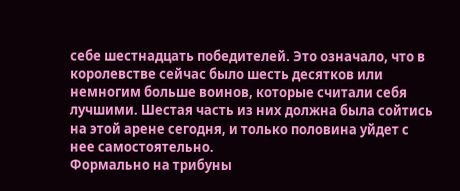себе шестнадцать победителей. Это означало, что в королевстве сейчас было шесть десятков или немногим больше воинов, которые считали себя лучшими. Шестая часть из них должна была сойтись на этой арене сегодня, и только половина уйдет с нее самостоятельно.
Формально на трибуны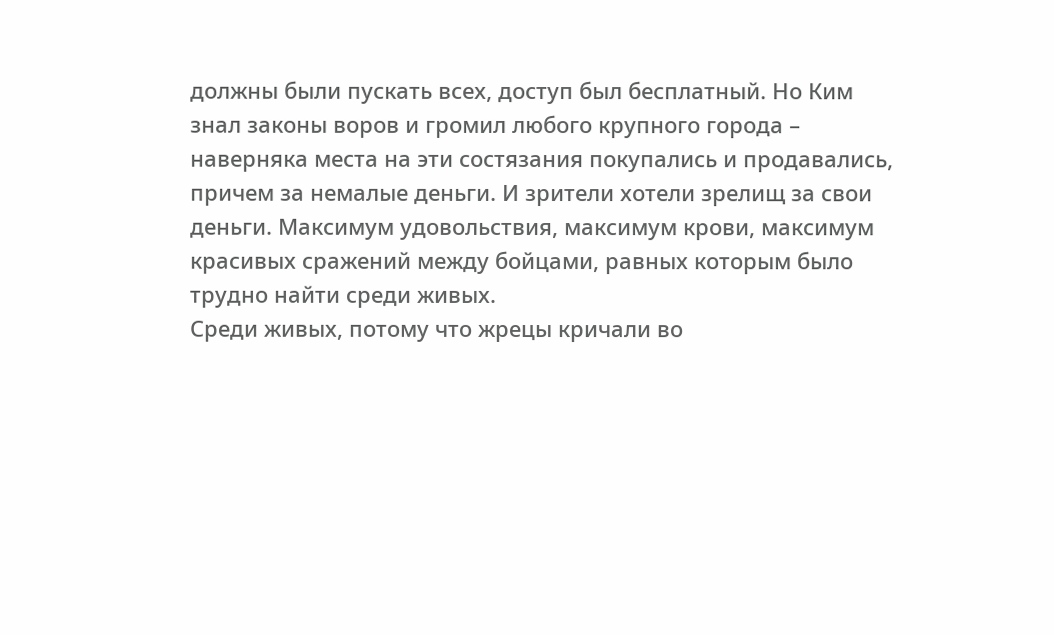должны были пускать всех, доступ был бесплатный. Но Ким знал законы воров и громил любого крупного города – наверняка места на эти состязания покупались и продавались, причем за немалые деньги. И зрители хотели зрелищ за свои деньги. Максимум удовольствия, максимум крови, максимум красивых сражений между бойцами, равных которым было трудно найти среди живых.
Среди живых, потому что жрецы кричали во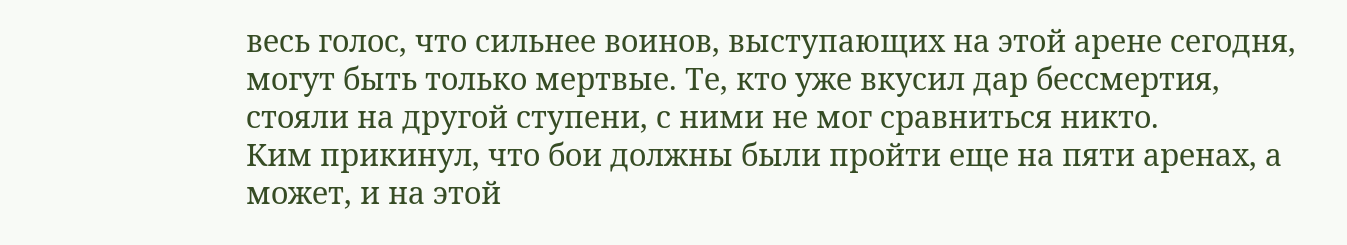весь голос, что сильнее воинов, выступающих на этой арене сегодня, могут быть только мертвые. Те, кто уже вкусил дар бессмертия, стояли на другой ступени, с ними не мог сравниться никто.
Ким прикинул, что бои должны были пройти еще на пяти аренах, а может, и на этой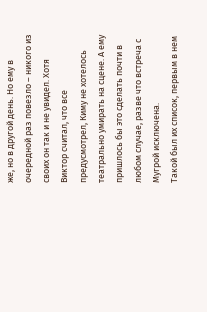же, но в другой день. Но ему в очередной раз повезло – никого из своих он так и не увидел. Хотя Виктор считал, что все предусмотрел, Киму не хотелось театрально умирать на сцене. А ему пришлось бы это сделать почти в любом случае, разве что встреча с Мугрой исключена.
Такой был их список, первым в нем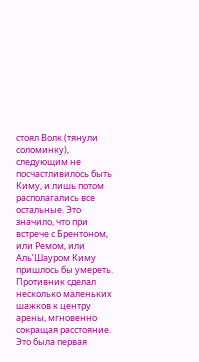стоял Волк (тянули соломинку), следующим не посчастливилось быть Киму, и лишь потом располагались все остальные. Это значило, что при встрече с Брентоном, или Ремом, или Аль’Шауром Киму пришлось бы умереть.
Противник сделал несколько маленьких шажков к центру арены, мгновенно сокращая расстояние. Это была первая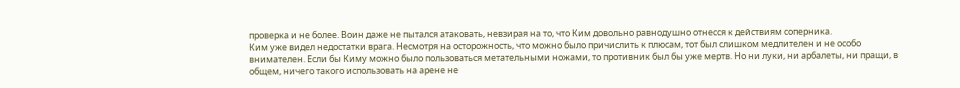проверка и не более. Воин даже не пытался атаковать, невзирая на то, что Ким довольно равнодушно отнесся к действиям соперника.
Ким уже видел недостатки врага. Несмотря на осторожность, что можно было причислить к плюсам, тот был слишком медлителен и не особо внимателен. Если бы Киму можно было пользоваться метательными ножами, то противник был бы уже мертв. Но ни луки, ни арбалеты, ни пращи, в общем, ничего такого использовать на арене не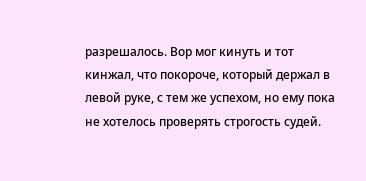разрешалось. Вор мог кинуть и тот кинжал, что покороче, который держал в левой руке, с тем же успехом, но ему пока не хотелось проверять строгость судей.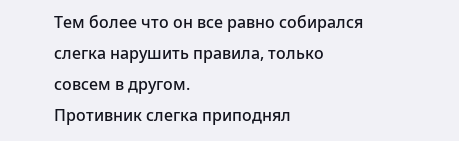Тем более что он все равно собирался слегка нарушить правила, только совсем в другом.
Противник слегка приподнял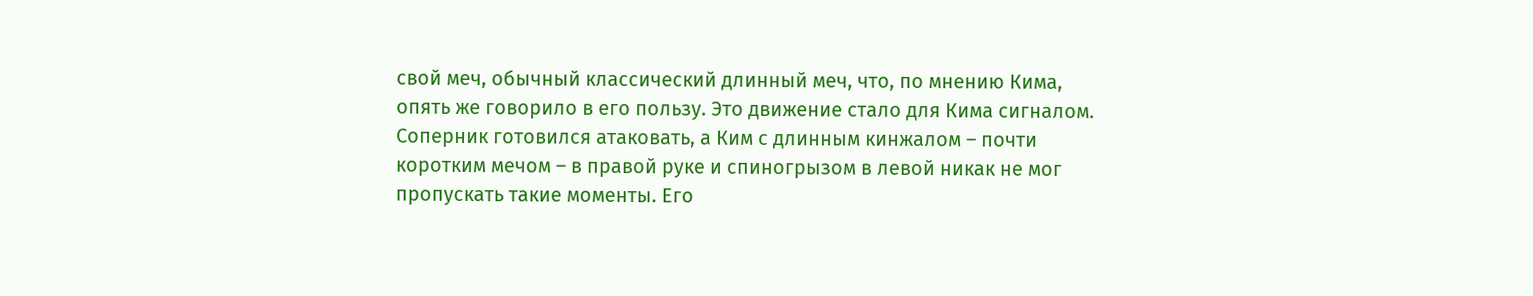свой меч, обычный классический длинный меч, что, по мнению Кима, опять же говорило в его пользу. Это движение стало для Кима сигналом. Соперник готовился атаковать, а Ким с длинным кинжалом – почти коротким мечом – в правой руке и спиногрызом в левой никак не мог пропускать такие моменты. Его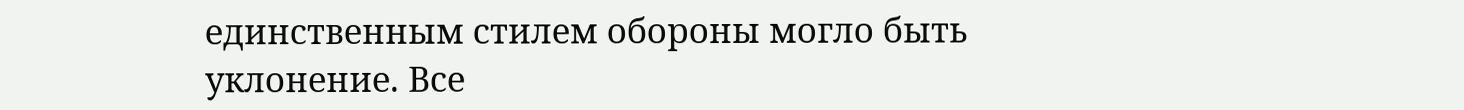единственным стилем обороны могло быть уклонение. Все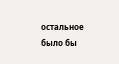остальное было бы